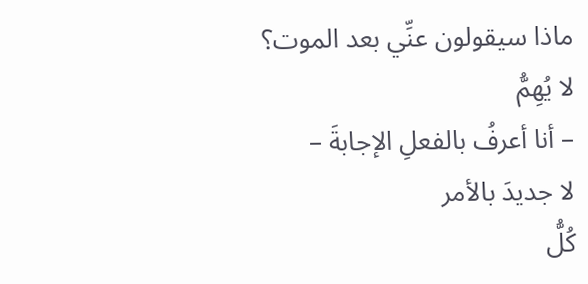ماذا سيقولون عنِّي بعد الموت؟
لا يُهِمُّ
– أنا أعرفُ بالفعلِ الإجابةَ –
لا جديدَ بالأمر
كُلُّ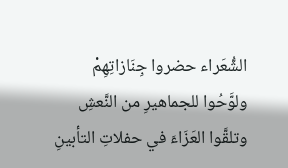الشُّعَراء حضروا جِنَازاتِهِمْ
ولوَّحُوا للجماهيرِ من النَّعشِ
وتلقَّوا العَزَاءَ في حفلاتِ التأبينِ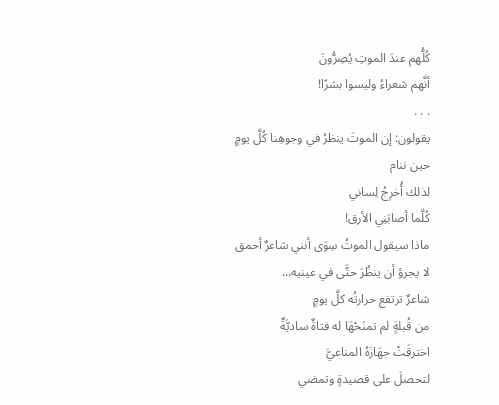كُلُّهم عندَ الموتِ يُصِرُّونَ
أنَّهم شعراءُ وليسوا بشرًا!
. . .
يقولون: إن الموتَ ينظرُ في وجوهِنا كُلَّ يومٍ حين ننام
لذلك أُخرِجُ لِساني
كُلَّما أصابَنِي الأرق!
ماذا سيقول الموتُ سِوَى أنني شاعرٌ أحمق
لا يجرؤ أن ينظُرَ حتَّى في عينيه…
شاعرٌ ترتفع حرارتُه كلَّ يومٍ
من قُبلةٍ لم تمنَحْهَا له فتاةٌ ساديَّةٌ
اخترقَتْ جهَازَهُ المناعيَّ
لتحصلَ على قصيدةٍ وتمضي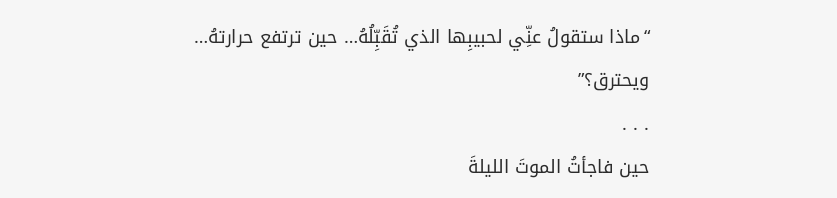“ماذا ستقولُ عنِّي لحبيبِها الذي تُقَبِّلُهُ… حين ترتفع حرارتهُ… ويحترق؟”
. . .
حين فاجأتُ الموتَ الليلةَ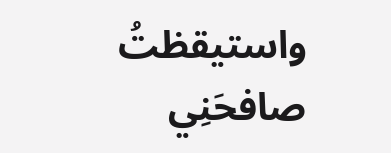واستيقظتُ
صافحَنِي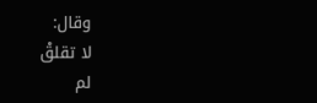وقال:
لا تقلقْ
لم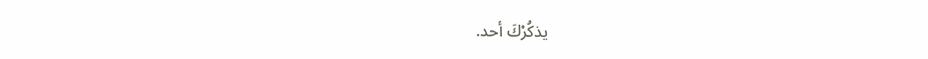يذكُرْكَ أحد.